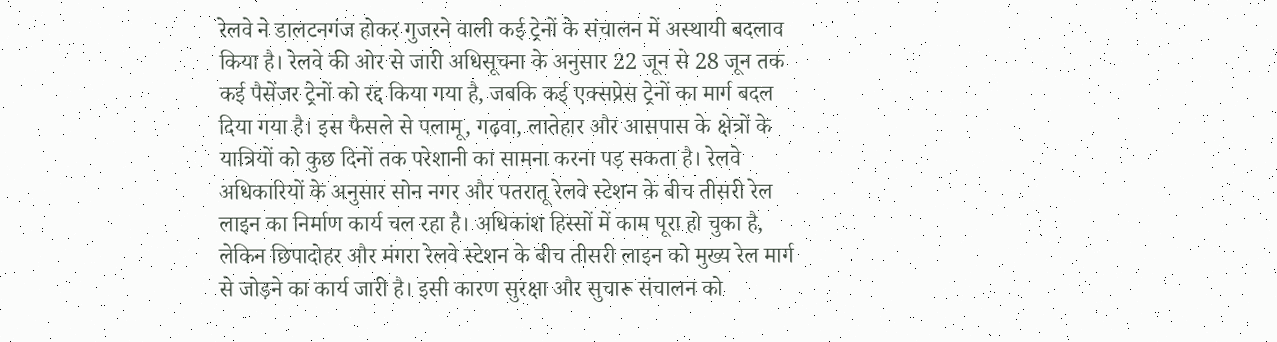रेलवे ने डालटनगंज होकर गुजरने वाली कई ट्रेनों के संचालन में अस्थायी बदलाव किया है। रेलवे की ओर से जारी अधिसूचना के अनुसार 22 जून से 28 जून तक कई पैसेंजर ट्रेनों को रद्द किया गया है, जबकि कई एक्सप्रेस ट्रेनों का मार्ग बदल दिया गया है। इस फैसले से पलामू, गढ़वा, लातेहार और आसपास के क्षेत्रों के यात्रियों को कुछ दिनों तक परेशानी का सामना करना पड़ सकता है। रेलवे अधिकारियों के अनुसार सोन नगर और पतरातू रेलवे स्टेशन के बीच तीसरी रेल लाइन का निर्माण कार्य चल रहा है। अधिकांश हिस्सों में काम पूरा हो चुका है, लेकिन छिपादोहर और मंगरा रेलवे स्टेशन के बीच तीसरी लाइन को मुख्य रेल मार्ग से जोड़ने का कार्य जारी है। इसी कारण सुरक्षा और सुचारू संचालन को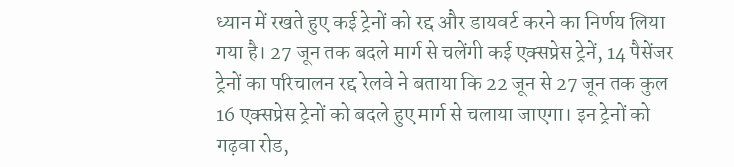ध्यान में रखते हुए कई ट्रेनों को रद्द और डायवर्ट करने का निर्णय लिया गया है। 27 जून तक बदले मार्ग से चलेंगी कई एक्सप्रेस ट्रेनें, 14 पैसेंजर ट्रेनों का परिचालन रद्द रेलवे ने बताया कि 22 जून से 27 जून तक कुल 16 एक्सप्रेस ट्रेनों को बदले हुए मार्ग से चलाया जाएगा। इन ट्रेनों को गढ़वा रोड,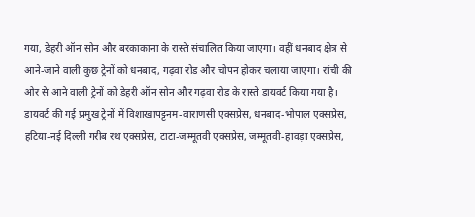गया, डेहरी ऑन सोन और बरकाकाना के रास्ते संचालित किया जाएगा। वहीं धनबाद क्षेत्र से आने-जाने वाली कुछ ट्रेनों को धनबाद, गढ़वा रोड और चोपन होकर चलाया जाएगा। रांची की ओर से आने वाली ट्रेनों को डेहरी ऑन सोन और गढ़वा रोड के रास्ते डायवर्ट किया गया है। डायवर्ट की गई प्रमुख ट्रेनों में विशाखापट्टनम-वाराणसी एक्सप्रेस, धनबाद-भोपाल एक्सप्रेस, हटिया-नई दिल्ली गरीब रथ एक्सप्रेस, टाटा-जम्मूतवी एक्सप्रेस, जम्मूतवी-हावड़ा एक्सप्रेस,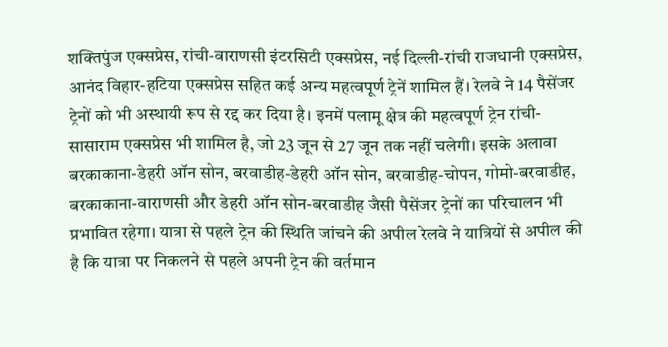शक्तिपुंज एक्सप्रेस, रांची-वाराणसी इंटरसिटी एक्सप्रेस, नई दिल्ली-रांची राजधानी एक्सप्रेस, आनंद विहार-हटिया एक्सप्रेस सहित कई अन्य महत्वपूर्ण ट्रेनें शामिल हैं। रेलवे ने 14 पैसेंजर ट्रेनों को भी अस्थायी रूप से रद्द कर दिया है। इनमें पलामू क्षेत्र की महत्वपूर्ण ट्रेन रांची-सासाराम एक्सप्रेस भी शामिल है, जो 23 जून से 27 जून तक नहीं चलेगी। इसके अलावा बरकाकाना-डेहरी ऑन सोन, बरवाडीह-डेहरी ऑन सोन, बरवाडीह-चोपन, गोमो-बरवाडीह, बरकाकाना-वाराणसी और डेहरी ऑन सोन-बरवाडीह जैसी पैसेंजर ट्रेनों का परिचालन भी प्रभावित रहेगा। यात्रा से पहले ट्रेन की स्थिति जांचने की अपील रेलवे ने यात्रियों से अपील की है कि यात्रा पर निकलने से पहले अपनी ट्रेन की वर्तमान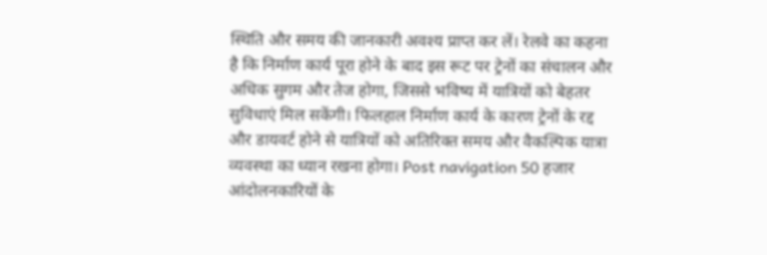स्थिति और समय की जानकारी अवश्य प्राप्त कर लें। रेलवे का कहना है कि निर्माण कार्य पूरा होने के बाद इस रूट पर ट्रेनों का संचालन और अधिक सुगम और तेज होगा, जिससे भविष्य में यात्रियों को बेहतर सुविधाएं मिल सकेंगी। फिलहाल निर्माण कार्य के कारण ट्रेनों के रद्द और डायवर्ट होने से यात्रियों को अतिरिक्त समय और वैकल्पिक यात्रा व्यवस्था का ध्यान रखना होगा। Post navigation 50 हजार आंदोलनकारियों के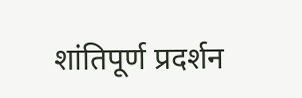शांतिपूर्ण प्रदर्शन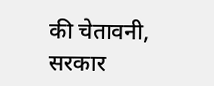की चेतावनी, सरकार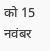को 15 नवंबर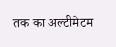तक का अल्टीमेटम